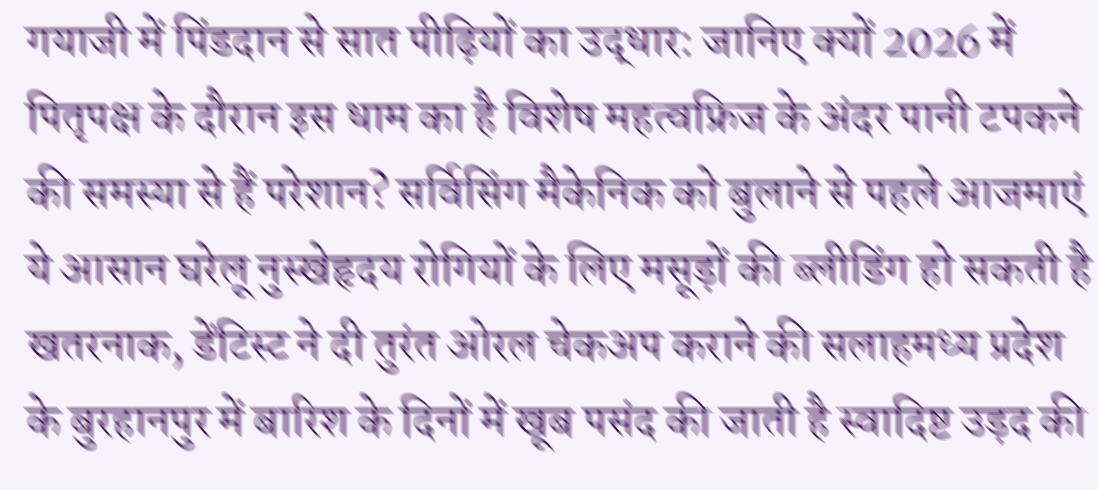गयाजी में पिंडदान से सात पीढ़ियों का उद्धार: जानिए क्यों 2026 में पितृपक्ष के दौरान इस धाम का है विशेष महत्वफ्रिज के अंदर पानी टपकने की समस्या से हैं परेशान? सर्विसिंग मैकेनिक को बुलाने से पहले आजमाएं ये आसान घरेलू नुस्खेहृदय रोगियों के लिए मसूड़ों की ब्लीडिंग हो सकती है खतरनाक, डेंटिस्ट ने दी तुरंत ओरल चेकअप कराने की सलाहमध्य प्रदेश के बुरहानपुर में बारिश के दिनों में खूब पसंद की जाती है स्वादिष्ट उड़द की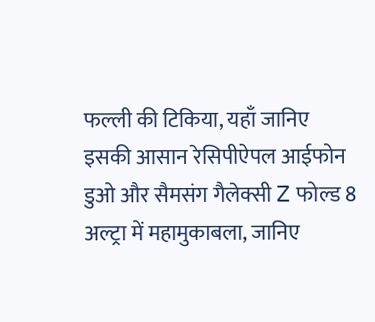फल्ली की टिकिया, यहाँ जानिए इसकी आसान रेसिपीऐपल आईफोन डुओ और सैमसंग गैलेक्सी Z फोल्ड 8 अल्ट्रा में महामुकाबला, जानिए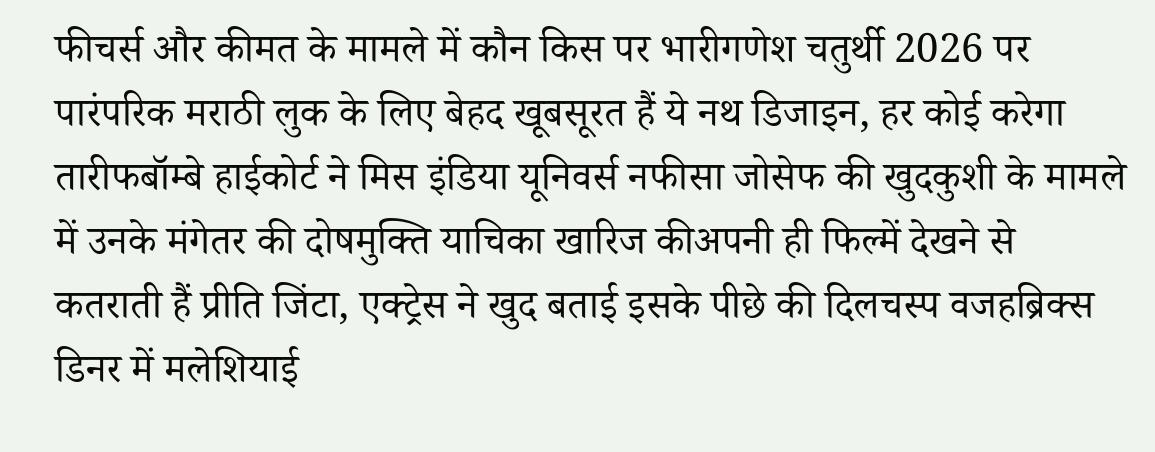फीचर्स और कीमत के मामले में कौन किस पर भारीगणेश चतुर्थी 2026 पर पारंपरिक मराठी लुक के लिए बेहद खूबसूरत हैं ये नथ डिजाइन, हर कोई करेगा तारीफबॉम्बे हाईकोर्ट ने मिस इंडिया यूनिवर्स नफीसा जोसेफ की खुदकुशी के मामले में उनके मंगेतर की दोषमुक्ति याचिका खारिज कीअपनी ही फिल्में देखने से कतराती हैं प्रीति जिंटा, एक्ट्रेस ने खुद बताई इसके पीछे की दिलचस्प वजहब्रिक्स डिनर में मलेशियाई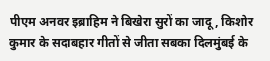पीएम अनवर इब्राहिम ने बिखेरा सुरों का जादू, किशोर कुमार के सदाबहार गीतों से जीता सबका दिलमुंबई के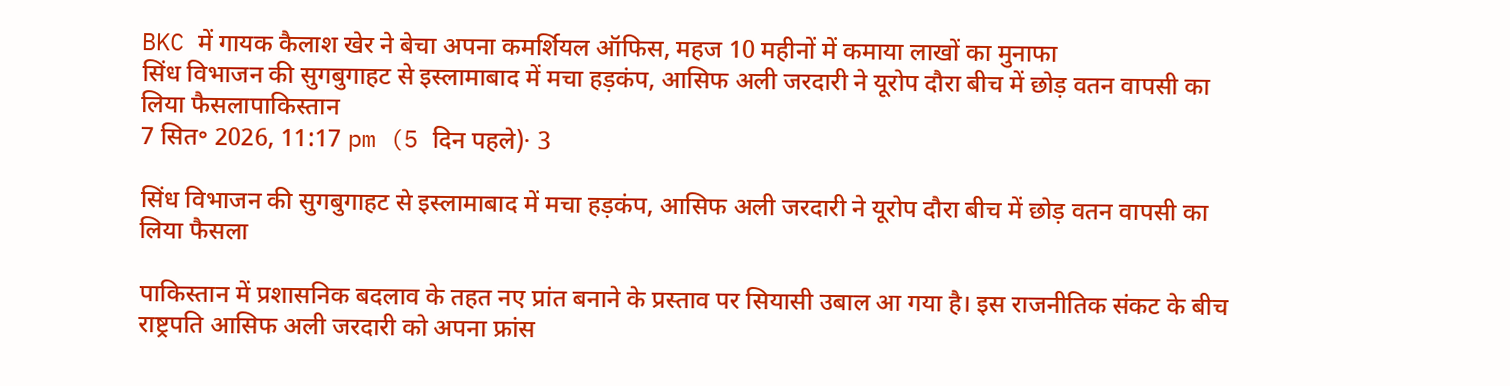BKC में गायक कैलाश खेर ने बेचा अपना कमर्शियल ऑफिस, महज 10 महीनों में कमाया लाखों का मुनाफा
सिंध विभाजन की सुगबुगाहट से इस्लामाबाद में मचा हड़कंप, आसिफ अली जरदारी ने यूरोप दौरा बीच में छोड़ वतन वापसी का लिया फैसलापाकिस्तान
7 सित॰ 2026, 11:17 pm (5 दिन पहले)· 3

सिंध विभाजन की सुगबुगाहट से इस्लामाबाद में मचा हड़कंप, आसिफ अली जरदारी ने यूरोप दौरा बीच में छोड़ वतन वापसी का लिया फैसला

पाकिस्तान में प्रशासनिक बदलाव के तहत नए प्रांत बनाने के प्रस्ताव पर सियासी उबाल आ गया है। इस राजनीतिक संकट के बीच राष्ट्रपति आसिफ अली जरदारी को अपना फ्रांस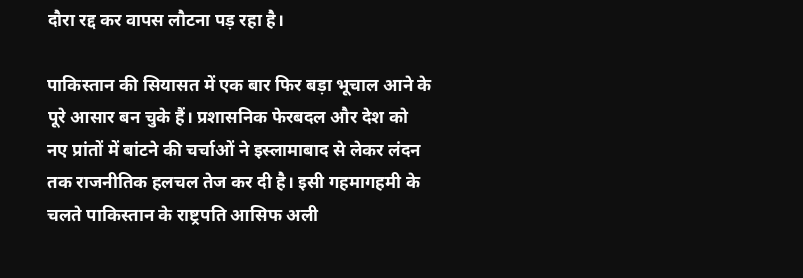दौरा रद्द कर वापस लौटना पड़ रहा है।

पाकिस्तान की सियासत में एक बार फिर बड़ा भूचाल आने के पूरे आसार बन चुके हैं। प्रशासनिक फेरबदल और देश को नए प्रांतों में बांटने की चर्चाओं ने इस्लामाबाद से लेकर लंदन तक राजनीतिक हलचल तेज कर दी है। इसी गहमागहमी के चलते पाकिस्तान के राष्ट्रपति आसिफ अली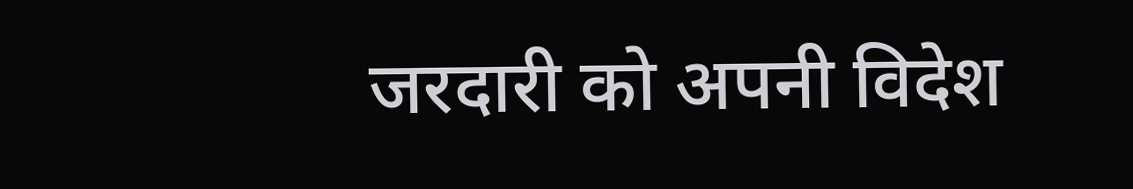जरदारी को अपनी विदेश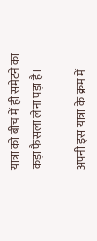यात्रा को बीच में ही समेटने का कड़ा फैसला लेना पड़ा है।

अपनी इस यात्रा के क्रम में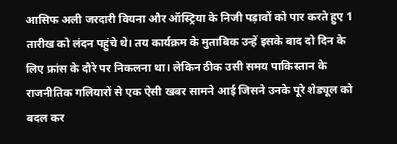आसिफ अली जरदारी वियना और ऑस्ट्रिया के निजी पड़ावों को पार करते हुए 1 तारीख को लंदन पहुंचे थे। तय कार्यक्रम के मुताबिक उन्हें इसके बाद दो दिन के लिए फ्रांस के दौरे पर निकलना था। लेकिन ठीक उसी समय पाकिस्तान के राजनीतिक गलियारों से एक ऐसी खबर सामने आई जिसने उनके पूरे शेड्यूल को बदल कर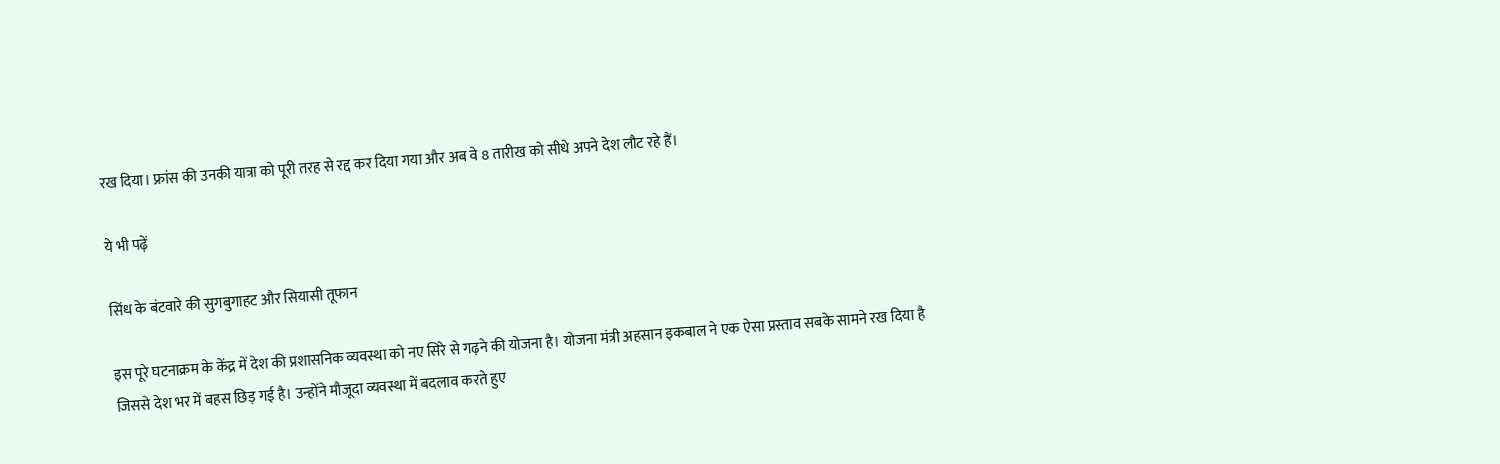रख दिया। फ्रांस की उनकी यात्रा को पूरी तरह से रद्द कर दिया गया और अब वे 8 तारीख को सीधे अपने देश लौट रहे हैं।

ये भी पढ़ें

सिंध के बंटवारे की सुगबुगाहट और सियासी तूफान

इस पूरे घटनाक्रम के केंद्र में देश की प्रशासनिक व्यवस्था को नए सिरे से गढ़ने की योजना है। योजना मंत्री अहसान इकबाल ने एक ऐसा प्रस्ताव सबके सामने रख दिया है जिससे देश भर में बहस छिड़ गई है। उन्होंने मौजूदा व्यवस्था में बदलाव करते हुए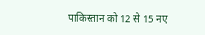पाकिस्तान को 12 से 15 नए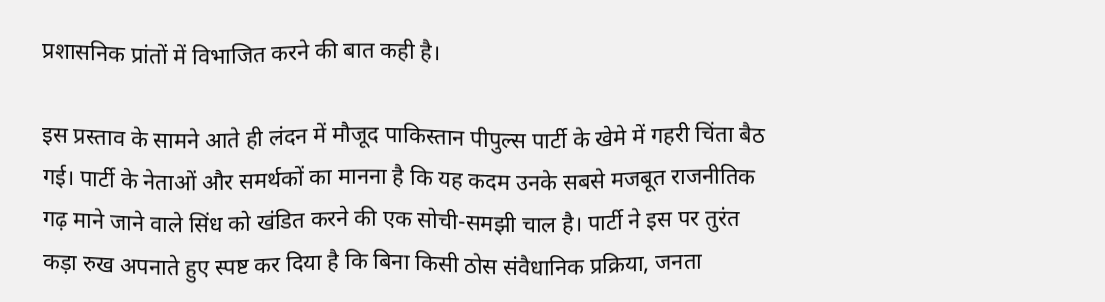प्रशासनिक प्रांतों में विभाजित करने की बात कही है।

इस प्रस्ताव के सामने आते ही लंदन में मौजूद पाकिस्तान पीपुल्स पार्टी के खेमे में गहरी चिंता बैठ गई। पार्टी के नेताओं और समर्थकों का मानना है कि यह कदम उनके सबसे मजबूत राजनीतिक गढ़ माने जाने वाले सिंध को खंडित करने की एक सोची-समझी चाल है। पार्टी ने इस पर तुरंत कड़ा रुख अपनाते हुए स्पष्ट कर दिया है कि बिना किसी ठोस संवैधानिक प्रक्रिया, जनता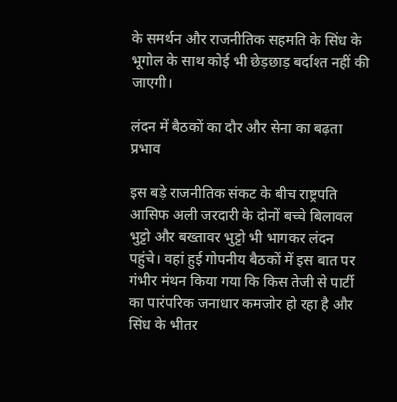के समर्थन और राजनीतिक सहमति के सिंध के भूगोल के साथ कोई भी छेड़छाड़ बर्दाश्त नहीं की जाएगी।

लंदन में बैठकों का दौर और सेना का बढ़ता प्रभाव

इस बड़े राजनीतिक संकट के बीच राष्ट्रपति आसिफ अली जरदारी के दोनों बच्चे बिलावल भुट्टो और बख्तावर भुट्टो भी भागकर लंदन पहुंचे। वहां हुई गोपनीय बैठकों में इस बात पर गंभीर मंथन किया गया कि किस तेजी से पार्टी का पारंपरिक जनाधार कमजोर हो रहा है और सिंध के भीतर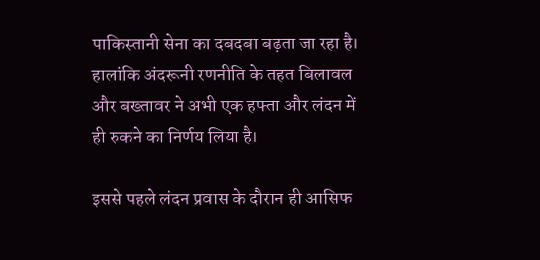पाकिस्तानी सेना का दबदबा बढ़ता जा रहा है। हालांकि अंदरूनी रणनीति के तहत बिलावल और बख्तावर ने अभी एक हफ्ता और लंदन में ही रुकने का निर्णय लिया है।

इससे पहले लंदन प्रवास के दौरान ही आसिफ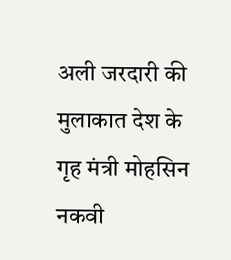अली जरदारी की मुलाकात देश के गृह मंत्री मोहसिन नकवी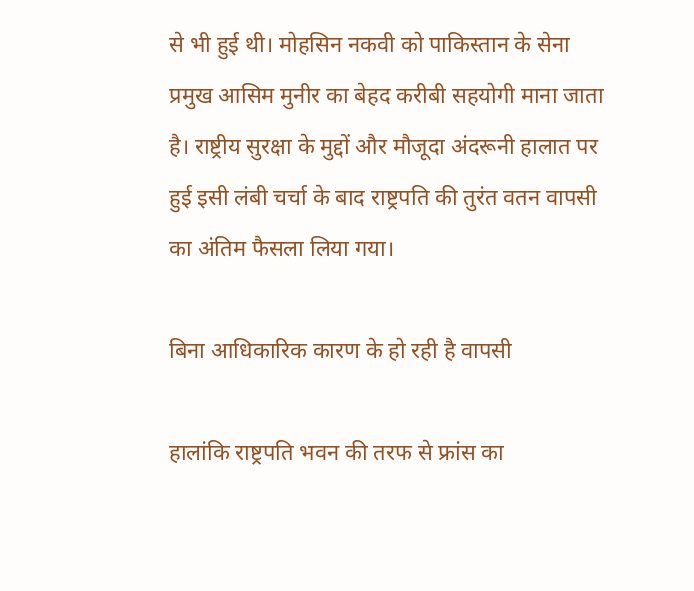से भी हुई थी। मोहसिन नकवी को पाकिस्तान के सेना प्रमुख आसिम मुनीर का बेहद करीबी सहयोगी माना जाता है। राष्ट्रीय सुरक्षा के मुद्दों और मौजूदा अंदरूनी हालात पर हुई इसी लंबी चर्चा के बाद राष्ट्रपति की तुरंत वतन वापसी का अंतिम फैसला लिया गया।

बिना आधिकारिक कारण के हो रही है वापसी

हालांकि राष्ट्रपति भवन की तरफ से फ्रांस का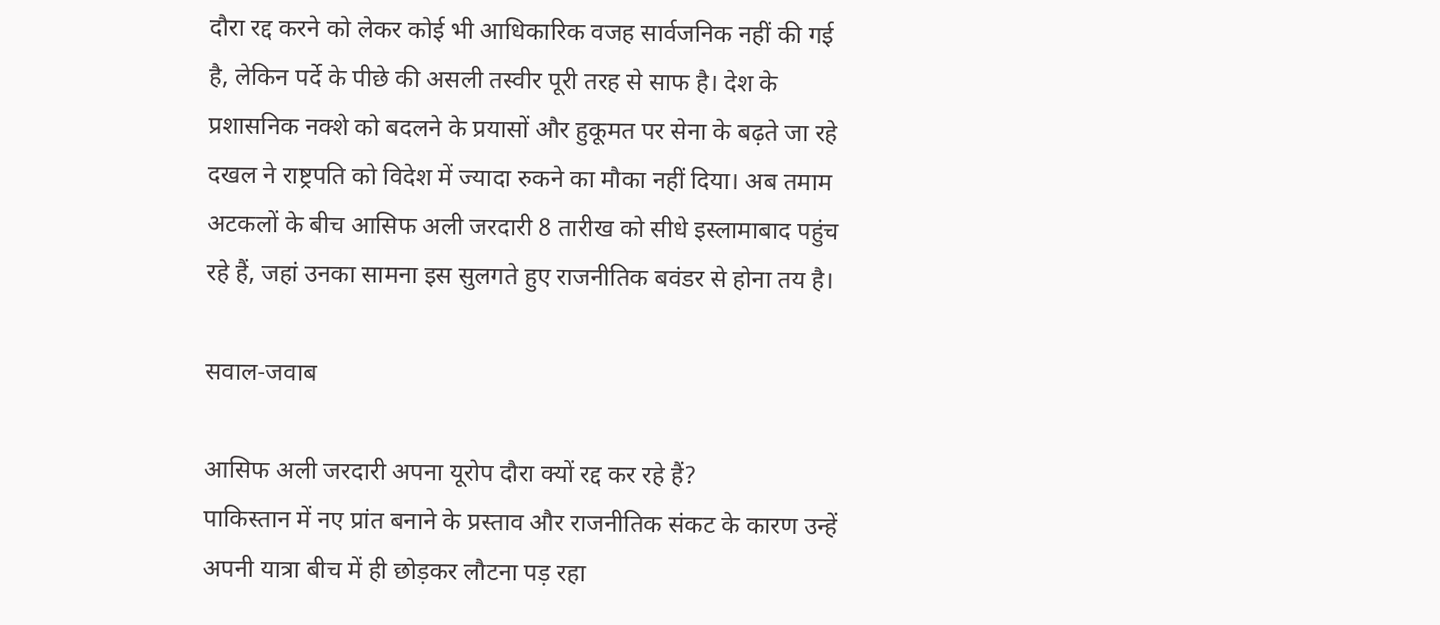दौरा रद्द करने को लेकर कोई भी आधिकारिक वजह सार्वजनिक नहीं की गई है, लेकिन पर्दे के पीछे की असली तस्वीर पूरी तरह से साफ है। देश के प्रशासनिक नक्शे को बदलने के प्रयासों और हुकूमत पर सेना के बढ़ते जा रहे दखल ने राष्ट्रपति को विदेश में ज्यादा रुकने का मौका नहीं दिया। अब तमाम अटकलों के बीच आसिफ अली जरदारी 8 तारीख को सीधे इस्लामाबाद पहुंच रहे हैं, जहां उनका सामना इस सुलगते हुए राजनीतिक बवंडर से होना तय है।

सवाल-जवाब

आसिफ अली जरदारी अपना यूरोप दौरा क्यों रद्द कर रहे हैं?
पाकिस्तान में नए प्रांत बनाने के प्रस्ताव और राजनीतिक संकट के कारण उन्हें अपनी यात्रा बीच में ही छोड़कर लौटना पड़ रहा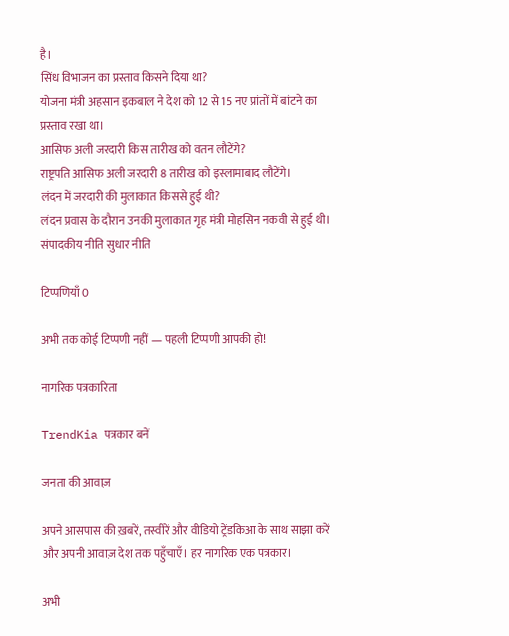है।
सिंध विभाजन का प्रस्ताव किसने दिया था?
योजना मंत्री अहसान इकबाल ने देश को 12 से 15 नए प्रांतों में बांटने का प्रस्ताव रखा था।
आसिफ अली जरदारी किस तारीख को वतन लौटेंगे?
राष्ट्रपति आसिफ अली जरदारी 8 तारीख को इस्लामाबाद लौटेंगे।
लंदन में जरदारी की मुलाकात किससे हुई थी?
लंदन प्रवास के दौरान उनकी मुलाकात गृह मंत्री मोहसिन नकवी से हुई थी।
संपादकीय नीति सुधार नीति

टिप्पणियाँ 0

अभी तक कोई टिप्पणी नहीं — पहली टिप्पणी आपकी हो!

नागरिक पत्रकारिता

TrendKia पत्रकार बनें

जनता की आवाज़

अपने आसपास की ख़बरें, तस्वीरें और वीडियो ट्रेंडकिआ के साथ साझा करें और अपनी आवाज़ देश तक पहुँचाएँ। हर नागरिक एक पत्रकार।

अभी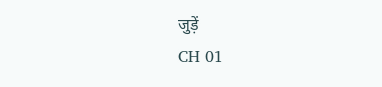जुड़ें
CH 01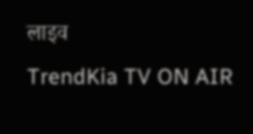लाइव
TrendKia TV ON AIR